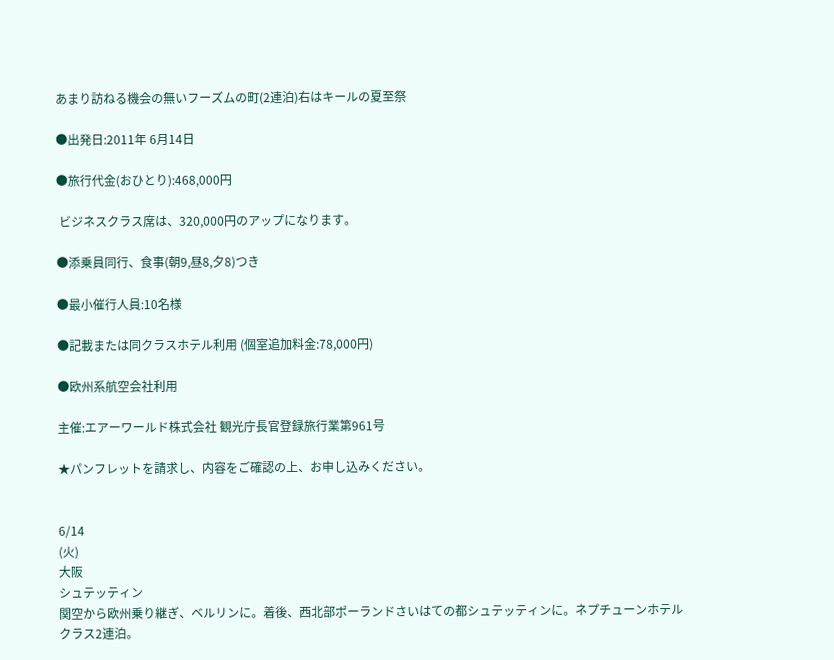あまり訪ねる機会の無いフーズムの町(2連泊)右はキールの夏至祭

●出発日:2011年 6月14日

●旅行代金(おひとり):468,000円

 ビジネスクラス席は、320,000円のアップになります。

●添乗員同行、食事(朝9,昼8,夕8)つき

●最小催行人員:10名様

●記載または同クラスホテル利用 (個室追加料金:78,000円)

●欧州系航空会社利用

主催:エアーワールド株式会社 観光庁長官登録旅行業第961号

★パンフレットを請求し、内容をご確認の上、お申し込みください。


6/14
(火)
大阪
シュテッティン
関空から欧州乗り継ぎ、ベルリンに。着後、西北部ポーランドさいはての都シュテッティンに。ネプチューンホテルクラス2連泊。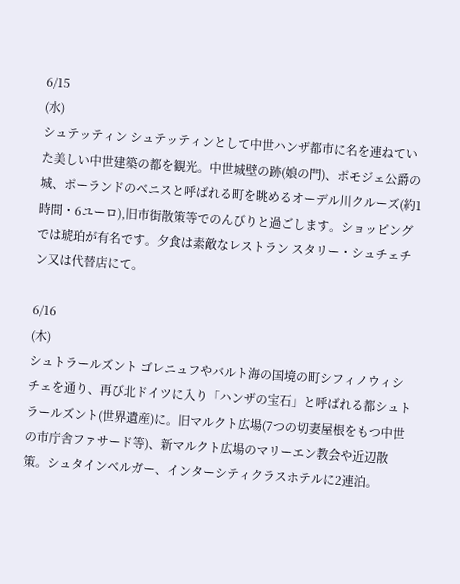6/15
(水)
シュテッティン シュテッティンとして中世ハンザ都市に名を連ねていた美しい中世建築の都を観光。中世城壁の跡(娘の門)、ポモジェ公爵の城、ポーランドのベニスと呼ばれる町を眺めるオーデル川クルーズ(約1時間・6ユーロ),旧市街散策等でのんびりと過ごします。ショッピングでは琥珀が有名です。夕食は素敵なレストラン スタリー・シュチェチン又は代替店にて。

6/16
(木)
シュトラールズント ゴレニュフやバルト海の国境の町シフィノウィシチェを通り、再び北ドイツに入り「ハンザの宝石」と呼ばれる都シュトラールズント(世界遺産)に。旧マルクト広場(7つの切妻屋根をもつ中世の市庁舎ファサード等)、新マルクト広場のマリーエン教会や近辺散策。シュタインベルガー、インターシティクラスホテルに2連泊。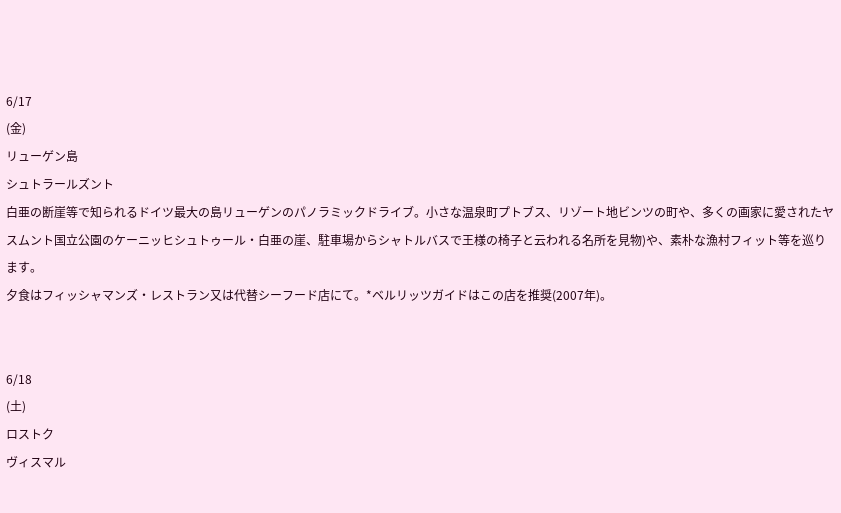6/17
(金)
リューゲン島
シュトラールズント
白亜の断崖等で知られるドイツ最大の島リューゲンのパノラミックドライブ。小さな温泉町プトブス、リゾート地ビンツの町や、多くの画家に愛されたヤスムント国立公園のケーニッヒシュトゥール・白亜の崖、駐車場からシャトルバスで王様の椅子と云われる名所を見物)や、素朴な漁村フィット等を巡ります。
夕食はフィッシャマンズ・レストラン又は代替シーフード店にて。*ベルリッツガイドはこの店を推奨(2007年)。


6/18
(土)
ロストク
ヴィスマル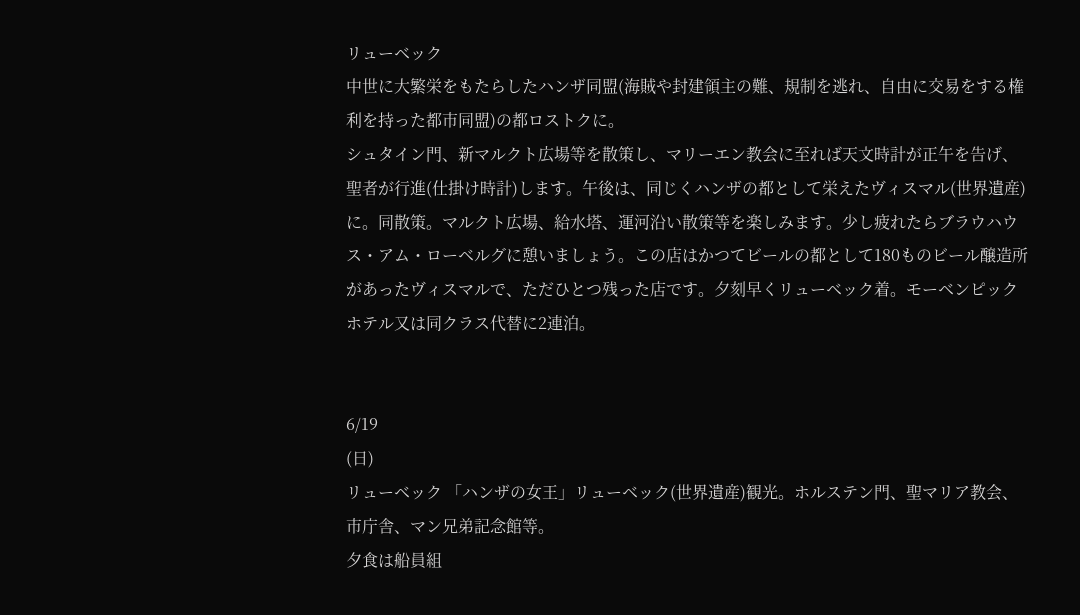リューベック
中世に大繁栄をもたらしたハンザ同盟(海賊や封建領主の難、規制を逃れ、自由に交易をする権利を持った都市同盟)の都ロストクに。
シュタイン門、新マルクト広場等を散策し、マリーエン教会に至れば天文時計が正午を告げ、聖者が行進(仕掛け時計)します。午後は、同じくハンザの都として栄えたヴィスマル(世界遺産)に。同散策。マルクト広場、給水塔、運河沿い散策等を楽しみます。少し疲れたらブラウハウス・アム・ローベルグに憩いましょう。この店はかつてビールの都として180ものビール醸造所があったヴィスマルで、ただひとつ残った店です。夕刻早くリューベック着。モーベンピックホテル又は同クラス代替に2連泊。


6/19
(日)
リューベック 「ハンザの女王」リューベック(世界遺産)観光。ホルステン門、聖マリア教会、市庁舎、マン兄弟記念館等。
夕食は船員組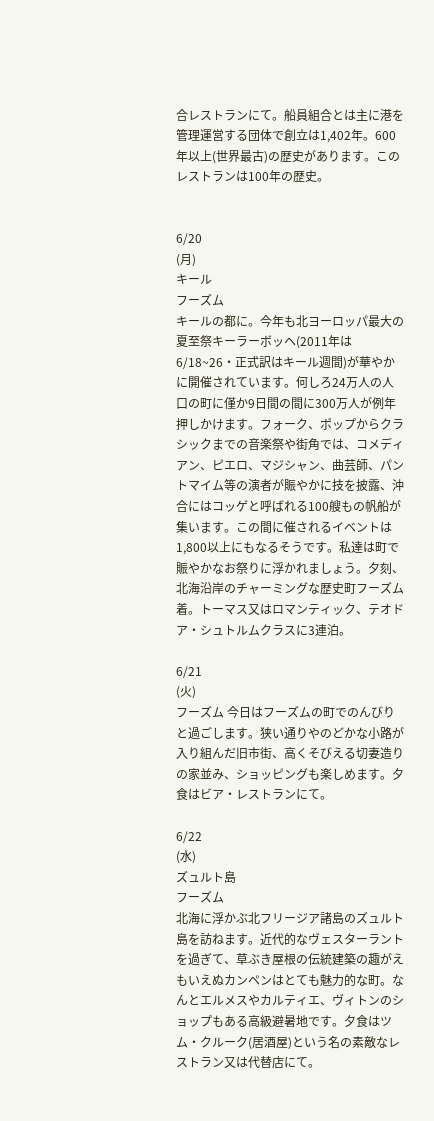合レストランにて。船員組合とは主に港を管理運営する団体で創立は1,402年。600年以上(世界最古)の歴史があります。このレストランは100年の歴史。


6/20
(月)
キール
フーズム
キールの都に。今年も北ヨーロッパ最大の夏至祭キーラーボッヘ(2011年は6/18~26・正式訳はキール週間)が華やかに開催されています。何しろ24万人の人口の町に僅か9日間の間に300万人が例年押しかけます。フォーク、ポップからクラシックまでの音楽祭や街角では、コメディアン、ピエロ、マジシャン、曲芸師、パントマイム等の演者が賑やかに技を披露、沖合にはコッゲと呼ばれる100艘もの帆船が集います。この間に催されるイベントは1,800以上にもなるそうです。私達は町で賑やかなお祭りに浮かれましょう。夕刻、北海沿岸のチャーミングな歴史町フーズム着。トーマス又はロマンティック、テオドア・シュトルムクラスに3連泊。

6/21
(火)
フーズム 今日はフーズムの町でのんびりと過ごします。狭い通りやのどかな小路が入り組んだ旧市街、高くそびえる切妻造りの家並み、ショッピングも楽しめます。夕食はビア・レストランにて。

6/22
(水)
ズュルト島
フーズム
北海に浮かぶ北フリージア諸島のズュルト島を訪ねます。近代的なヴェスターラントを過ぎて、草ぶき屋根の伝統建築の趣がえもいえぬカンペンはとても魅力的な町。なんとエルメスやカルティエ、ヴィトンのショップもある高級避暑地です。夕食はツム・クルーク(居酒屋)という名の素敵なレストラン又は代替店にて。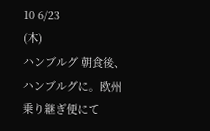10 6/23
(木)
ハンブルグ 朝食後、ハンブルグに。欧州乗り継ぎ便にて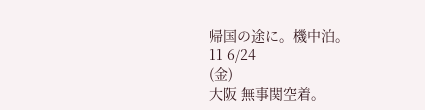帰国の途に。機中泊。
11 6/24
(金)
大阪 無事関空着。